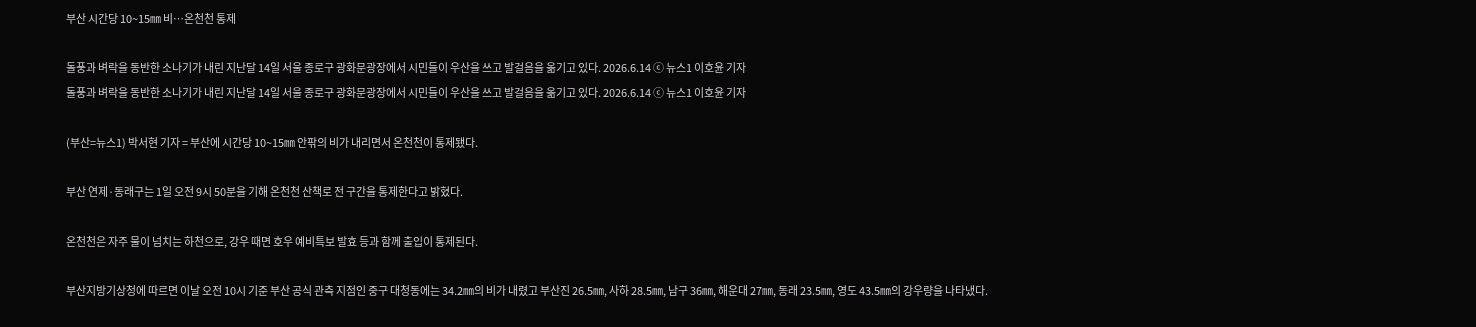부산 시간당 10~15㎜ 비…온천천 통제

돌풍과 벼락을 동반한 소나기가 내린 지난달 14일 서울 종로구 광화문광장에서 시민들이 우산을 쓰고 발걸음을 옮기고 있다. 2026.6.14 ⓒ 뉴스1 이호윤 기자
돌풍과 벼락을 동반한 소나기가 내린 지난달 14일 서울 종로구 광화문광장에서 시민들이 우산을 쓰고 발걸음을 옮기고 있다. 2026.6.14 ⓒ 뉴스1 이호윤 기자

(부산=뉴스1) 박서현 기자 = 부산에 시간당 10~15㎜ 안팎의 비가 내리면서 온천천이 통제됐다.

부산 연제·동래구는 1일 오전 9시 50분을 기해 온천천 산책로 전 구간을 통제한다고 밝혔다.

온천천은 자주 물이 넘치는 하천으로, 강우 때면 호우 예비특보 발효 등과 함께 출입이 통제된다.

부산지방기상청에 따르면 이날 오전 10시 기준 부산 공식 관측 지점인 중구 대청동에는 34.2㎜의 비가 내렸고 부산진 26.5㎜, 사하 28.5㎜, 남구 36㎜, 해운대 27㎜, 동래 23.5㎜, 영도 43.5㎜의 강우량을 나타냈다.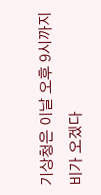기상청은 이날 오후 9시까지 비가 오겠다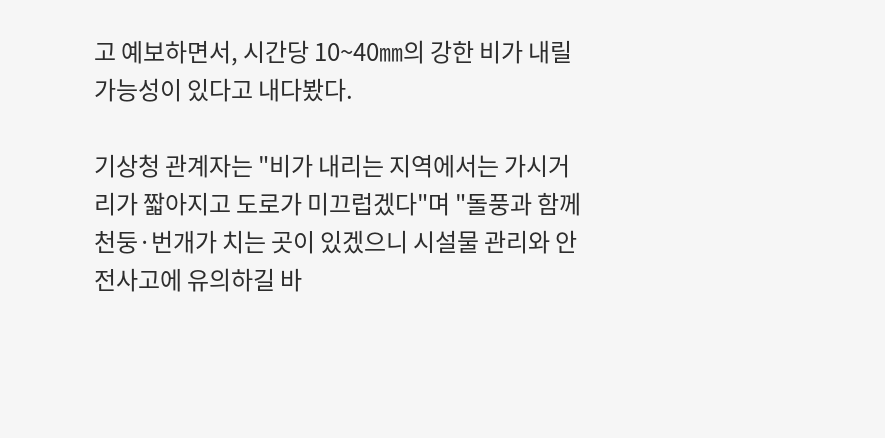고 예보하면서, 시간당 10~40㎜의 강한 비가 내릴 가능성이 있다고 내다봤다.

기상청 관계자는 "비가 내리는 지역에서는 가시거리가 짧아지고 도로가 미끄럽겠다"며 "돌풍과 함께 천둥·번개가 치는 곳이 있겠으니 시설물 관리와 안전사고에 유의하길 바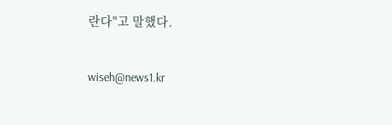란다"고 말했다.

wiseh@news1.kr